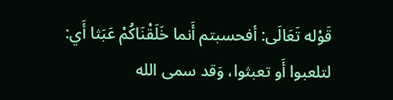قَوْله تَعَالَى: أفحسبتم أَنما خَلَقْنَاكُمْ عَبَثا أَي: لتلعبوا أَو تعبثوا، وَقد سمى الله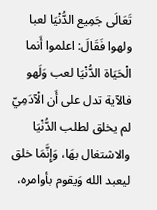تَعَالَى جَمِيع الدُّنْيَا لعبا ولهوا فَقَالَ: اعلموا أَنما الْحَيَاة الدُّنْيَا لعب وَلَهو فالآية تدل على أَن الْآدَمِيّ لم يخلق لطلب الدُّنْيَا والاشتغال بهَا، وَإِنَّمَا خلق ليعبد الله وَيقوم بأوامره،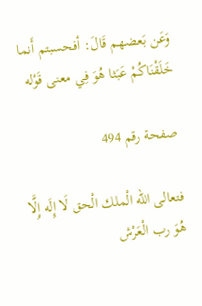وَعَن بَعضهم قَالَ: أفحسبتم أَنما خَلَقْنَاكُمْ عَبَثا هُوَ فِي معنى قَوْله

صفحة رقم 494

فتعالى الله الْملك الْحق لَا إِلَه إِلَّا هُوَ رب الْعَرْش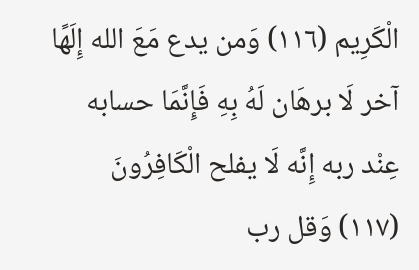الْكَرِيم (١١٦) وَمن يدع مَعَ الله إِلَهًا آخر لَا برهَان لَهُ بِهِ فَإِنَّمَا حسابه عِنْد ربه إِنَّه لَا يفلح الْكَافِرُونَ (١١٧) وَقل رب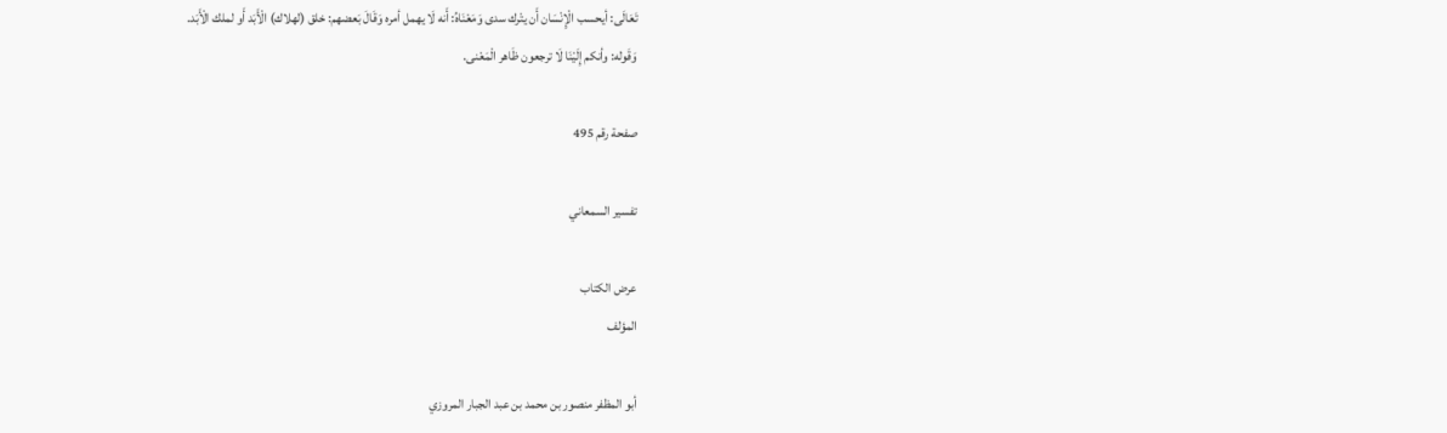تَعَالَى: أيحسب الْإِنْسَان أَن يتْرك سدى وَمَعْنَاهُ: أَنه لَا يهمل أمره وَقَالَ بَعضهم: خلق (لهلاك) الْأَبَد أَو لملك الْأَبَد.
وَقَوله: وأنكم إِلَيْنَا لَا ترجعون ظَاهر الْمَعْنى.

صفحة رقم 495

تفسير السمعاني

عرض الكتاب
المؤلف

أبو المظفر منصور بن محمد بن عبد الجبار المروزي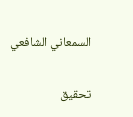السمعاني الشافعي

تحقيق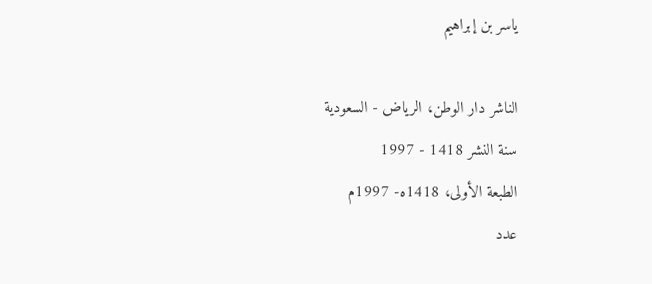ياسر بن إبراهيم

الناشر دار الوطن، الرياض - السعودية
سنة النشر 1418 - 1997
الطبعة الأولى، 1418ه- 1997م
عدد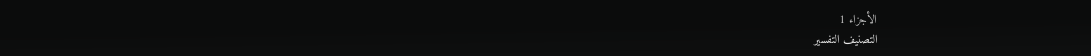الأجزاء 1
التصنيف التفسير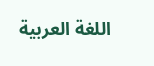اللغة العربية